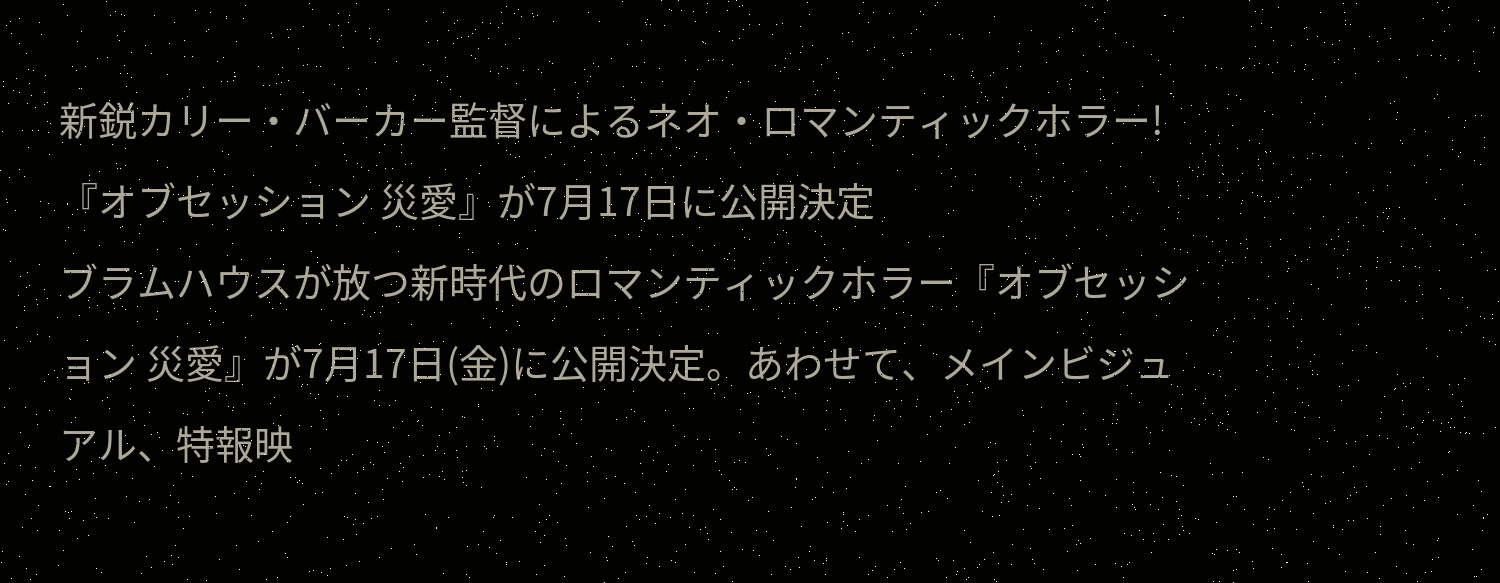新鋭カリー・バーカー監督によるネオ・ロマンティックホラー!『オブセッション 災愛』が7月17日に公開決定
ブラムハウスが放つ新時代のロマンティックホラー『オブセッション 災愛』が7月17日(金)に公開決定。あわせて、メインビジュアル、特報映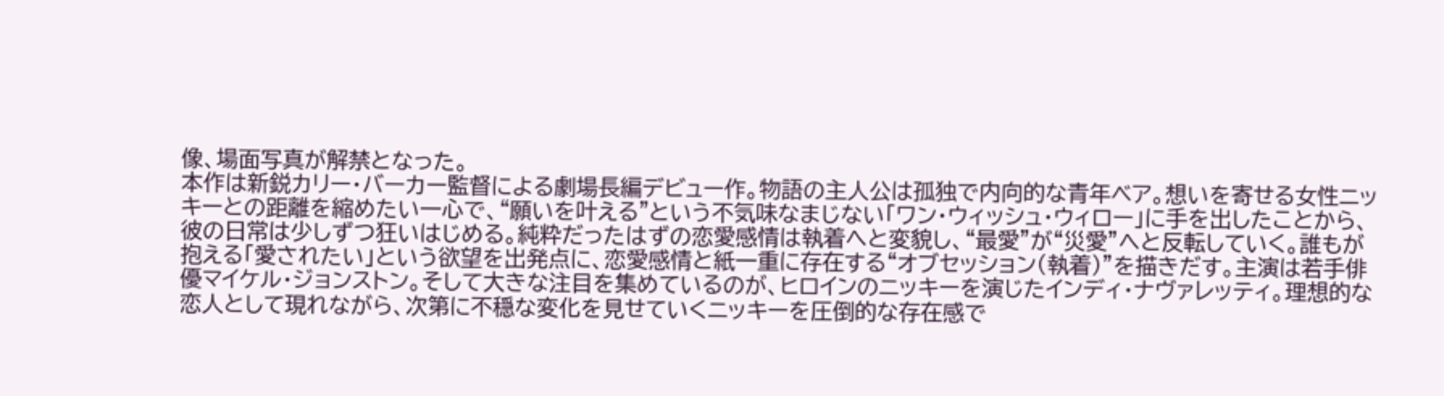像、場面写真が解禁となった。
本作は新鋭カリー・バーカー監督による劇場長編デビュー作。物語の主人公は孤独で内向的な青年ベア。想いを寄せる女性ニッキーとの距離を縮めたい一心で、“願いを叶える"という不気味なまじない「ワン・ウィッシュ・ウィロー」に手を出したことから、彼の日常は少しずつ狂いはじめる。純粋だったはずの恋愛感情は執着へと変貌し、“最愛”が“災愛”へと反転していく。誰もが抱える「愛されたい」という欲望を出発点に、恋愛感情と紙一重に存在する“オブセッション(執着)”を描きだす。主演は若手俳優マイケル・ジョンストン。そして大きな注目を集めているのが、ヒロインのニッキーを演じたインディ・ナヴァレッティ。理想的な恋人として現れながら、次第に不穏な変化を見せていくニッキーを圧倒的な存在感で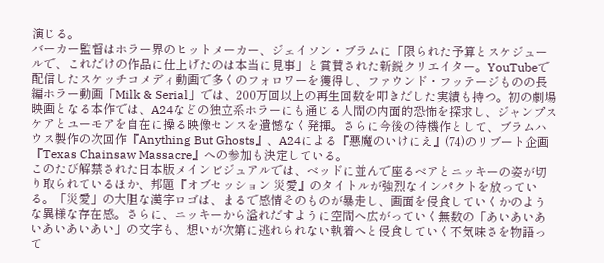演じる。
バーカー監督はホラー界のヒットメーカー、ジェイソン・ブラムに「限られた予算とスケジュールで、これだけの作品に仕上げたのは本当に見事」と賞賛された新鋭クリエイター。YouTubeで配信したスケッチコメディ動画で多くのフォロワーを獲得し、ファウンド・フッテージものの長編ホラー動画「Milk & Serial」では、200万回以上の再生回数を叩きだした実績も持つ。初の劇場映画となる本作では、A24などの独立系ホラーにも通じる人間の内面的恐怖を探求し、ジャンプスケアとユーモアを自在に操る映像センスを遺憾なく発揮。さらに今後の待機作として、ブラムハウス製作の次回作『Anything But Ghosts』、A24による『悪魔のいけにえ』(74)のリブート企画『Texas Chainsaw Massacre』への参加も決定している。
このたび解禁された日本版メインビジュアルでは、ベッドに並んで座るベアとニッキーの姿が切り取られているほか、邦題『オブセッション 災愛』のタイトルが強烈なインパクトを放っている。「災愛」の大胆な漢字ロゴは、まるで感情そのものが暴走し、画面を侵食していくかのような異様な存在感。さらに、ニッキーから溢れだすように空間へ広がっていく無数の「あいあいあいあいあいあい」の文字も、想いが次第に逃れられない執着へと侵食していく不気味さを物語って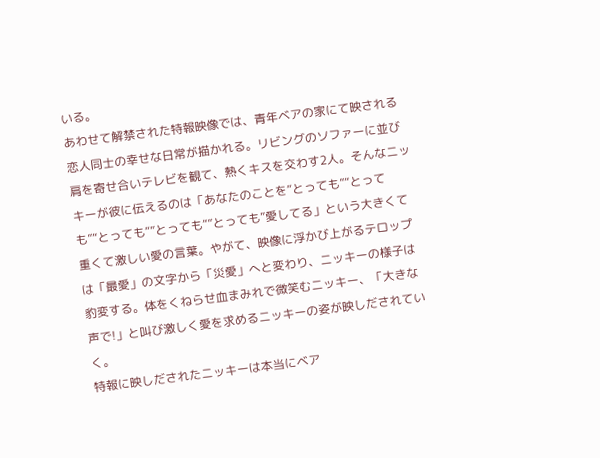いる。
あわせて解禁された特報映像では、青年ベアの家にて映される恋人同士の幸せな日常が描かれる。リビングのソファーに並び肩を寄せ合いテレビを観て、熱くキスを交わす2人。そんなニッキーが彼に伝えるのは「あなたのことを“とっても”“とっても”“とっても“”とっても“”とっても”愛してる」という大きくて重くて激しい愛の言葉。やがて、映像に浮かび上がるテロップは「最愛」の文字から「災愛」へと変わり、ニッキーの様子は豹変する。体をくねらせ血まみれで微笑むニッキー、「大きな声で!」と叫び激しく愛を求めるニッキーの姿が映しだされていく。
特報に映しだされたニッキーは本当にベア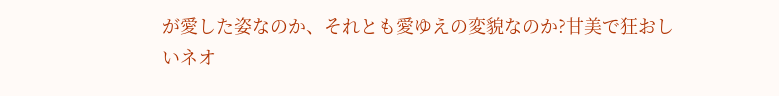が愛した姿なのか、それとも愛ゆえの変貌なのか?甘美で狂おしいネオ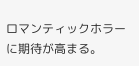ロマンティックホラーに期待が高まる。